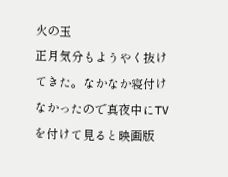火の玉
正月気分もようやく抜けてきた。なかなか寝付けなかったので真夜中にTVを付けて見ると映画版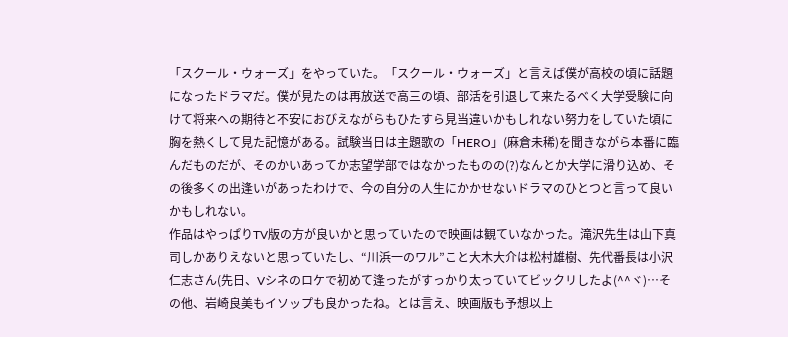「スクール・ウォーズ」をやっていた。「スクール・ウォーズ」と言えば僕が高校の頃に話題になったドラマだ。僕が見たのは再放送で高三の頃、部活を引退して来たるべく大学受験に向けて将来への期待と不安におびえながらもひたすら見当違いかもしれない努力をしていた頃に胸を熱くして見た記憶がある。試験当日は主題歌の「HERO」(麻倉未稀)を聞きながら本番に臨んだものだが、そのかいあってか志望学部ではなかったものの(?)なんとか大学に滑り込め、その後多くの出逢いがあったわけで、今の自分の人生にかかせないドラマのひとつと言って良いかもしれない。
作品はやっぱりTV版の方が良いかと思っていたので映画は観ていなかった。滝沢先生は山下真司しかありえないと思っていたし、“川浜一のワル”こと大木大介は松村雄樹、先代番長は小沢仁志さん(先日、Vシネのロケで初めて逢ったがすっかり太っていてビックリしたよ(^^ヾ)…その他、岩崎良美もイソップも良かったね。とは言え、映画版も予想以上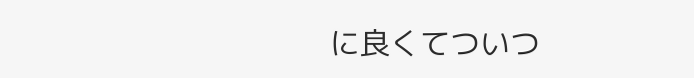に良くてついつ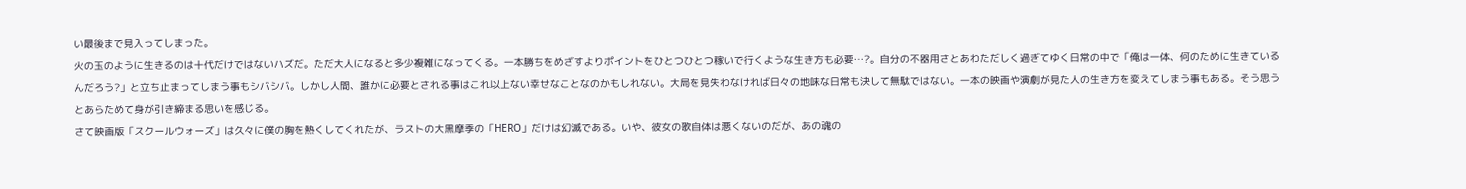い最後まで見入ってしまった。
火の玉のように生きるのは十代だけではないハズだ。ただ大人になると多少複雑になってくる。一本勝ちをめざすよりポイントをひとつひとつ稼いで行くような生き方も必要…?。自分の不器用さとあわただしく過ぎてゆく日常の中で「俺は一体、何のために生きているんだろう?」と立ち止まってしまう事もシバシバ。しかし人間、誰かに必要とされる事はこれ以上ない幸せなことなのかもしれない。大局を見失わなければ日々の地味な日常も決して無駄ではない。一本の映画や演劇が見た人の生き方を変えてしまう事もある。そう思うとあらためて身が引き締まる思いを感じる。
さて映画版「スクールウォーズ」は久々に僕の胸を熱くしてくれたが、ラストの大黒摩季の「HERO」だけは幻滅である。いや、彼女の歌自体は悪くないのだが、あの魂の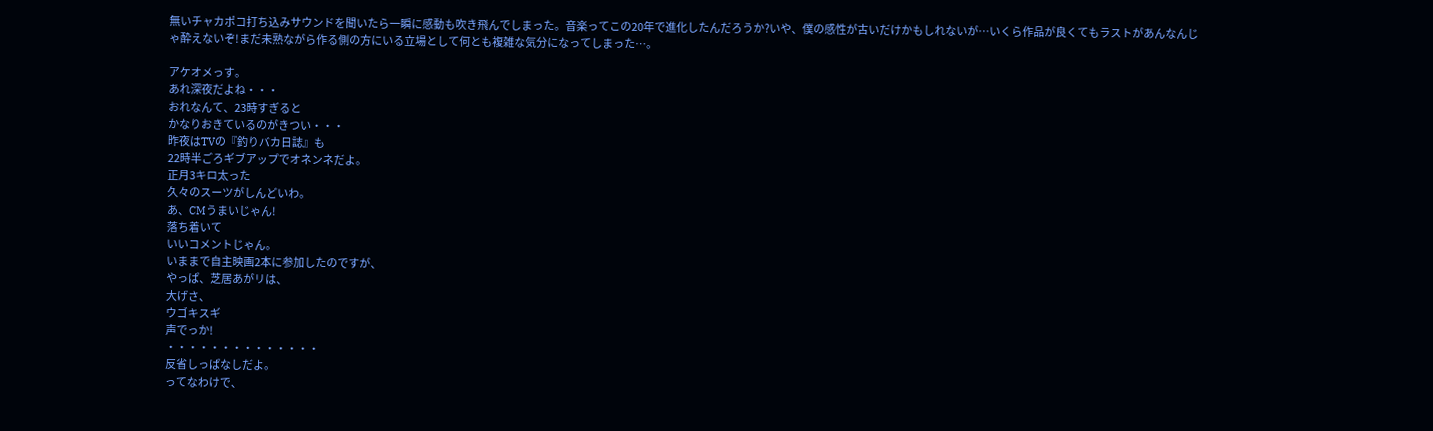無いチャカポコ打ち込みサウンドを聞いたら一瞬に感動も吹き飛んでしまった。音楽ってこの20年で進化したんだろうか?いや、僕の感性が古いだけかもしれないが…いくら作品が良くてもラストがあんなんじゃ酔えないぞ!まだ未熟ながら作る側の方にいる立場として何とも複雑な気分になってしまった…。

アケオメっす。
あれ深夜だよね・・・
おれなんて、23時すぎると
かなりおきているのがきつい・・・
昨夜はTVの『釣りバカ日誌』も
22時半ごろギブアップでオネンネだよ。
正月3キロ太った
久々のスーツがしんどいわ。
あ、CMうまいじゃん!
落ち着いて
いいコメントじゃん。
いままで自主映画2本に参加したのですが、
やっぱ、芝居あがリは、
大げさ、
ウゴキスギ
声でっか!
・・・・・・・・・・・・・・
反省しっぱなしだよ。
ってなわけで、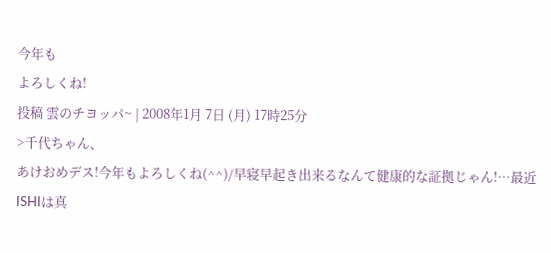今年も
よろしくね!
投稿 雲のチヨッパ~ | 2008年1月 7日 (月) 17時25分
>千代ちゃん、
あけおめデス!今年もよろしくね(^^)/早寝早起き出来るなんて健康的な証拠じゃん!…最近ISHIは真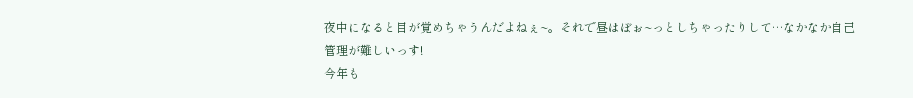夜中になると目が覚めちゃうんだよねぇ~。それで昼はぼぉ~っとしちゃったりして…なかなか自己管理が難しいっす!
今年も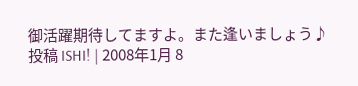御活躍期待してますよ。また逢いましょう♪
投稿 ISHI! | 2008年1月 8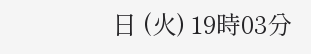日 (火) 19時03分